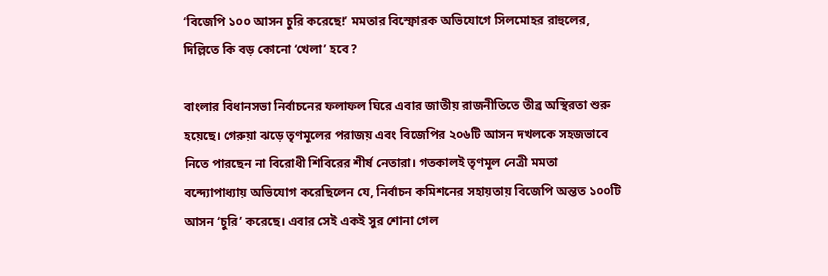‘বিজেপি ১০০ আসন চুরি করেছে!’ মমতার বিস্ফোরক অভিযোগে সিলমোহর রাহুলের, দিল্লিতে কি বড় কোনো ‘খেলা’ হবে?

বাংলার বিধানসভা নির্বাচনের ফলাফল ঘিরে এবার জাতীয় রাজনীতিতে তীব্র অস্থিরতা শুরু হয়েছে। গেরুয়া ঝড়ে তৃণমূলের পরাজয় এবং বিজেপির ২০৬টি আসন দখলকে সহজভাবে নিতে পারছেন না বিরোধী শিবিরের শীর্ষ নেতারা। গতকালই তৃণমূল নেত্রী মমতা বন্দ্যোপাধ্যায় অভিযোগ করেছিলেন যে, নির্বাচন কমিশনের সহায়তায় বিজেপি অন্তত ১০০টি আসন ‘চুরি’ করেছে। এবার সেই একই সুর শোনা গেল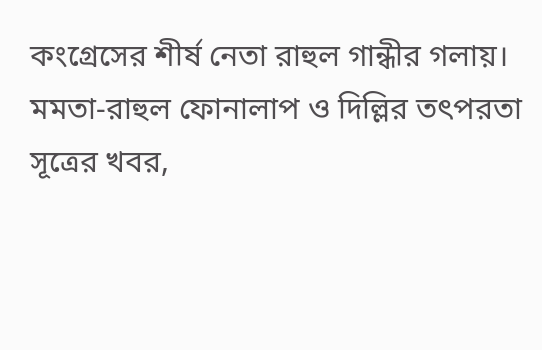কংগ্রেসের শীর্ষ নেতা রাহুল গান্ধীর গলায়।
মমতা-রাহুল ফোনালাপ ও দিল্লির তৎপরতা
সূত্রের খবর,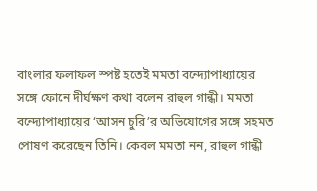বাংলার ফলাফল স্পষ্ট হতেই মমতা বন্দ্যোপাধ্যায়ের সঙ্গে ফোনে দীর্ঘক্ষণ কথা বলেন রাহুল গান্ধী। মমতা বন্দ্যোপাধ্যায়ের ‘আসন চুরি’র অভিযোগের সঙ্গে সহমত পোষণ করেছেন তিনি। কেবল মমতা নন, রাহুল গান্ধী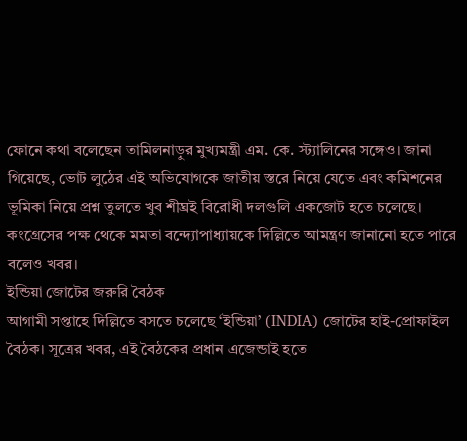ফোনে কথা বলেছেন তামিলনাড়ুর মুখ্যমন্ত্রী এম. কে. স্ট্যালিনের সঙ্গেও। জানা গিয়েছে, ভোট লুঠের এই অভিযোগকে জাতীয় স্তরে নিয়ে যেতে এবং কমিশনের ভূমিকা নিয়ে প্রশ্ন তুলতে খুব শীঘ্রই বিরোধী দলগুলি একজোট হতে চলেছে। কংগ্রেসের পক্ষ থেকে মমতা বন্দ্যোপাধ্যায়কে দিল্লিতে আমন্ত্রণ জানানো হতে পারে বলেও খবর।
ইন্ডিয়া জোটের জরুরি বৈঠক
আগামী সপ্তাহে দিল্লিতে বসতে চলেছে ‘ইন্ডিয়া’ (INDIA) জোটের হাই-প্রোফাইল বৈঠক। সূত্রের খবর, এই বৈঠকের প্রধান এজেন্ডাই হতে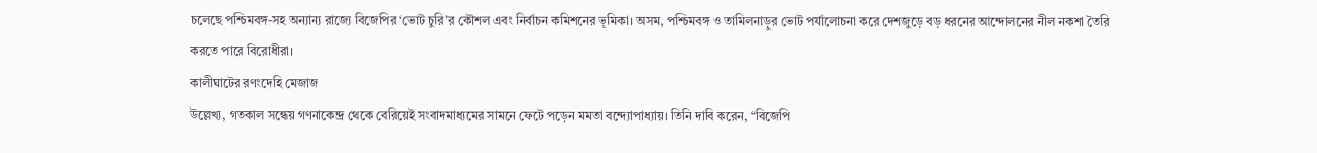চলেছে পশ্চিমবঙ্গ-সহ অন্যান্য রাজ্যে বিজেপির ‘ভোট চুরি’র কৌশল এবং নির্বাচন কমিশনের ভূমিকা। অসম, পশ্চিমবঙ্গ ও তামিলনাড়ুর ভোট পর্যালোচনা করে দেশজুড়ে বড় ধরনের আন্দোলনের নীল নকশা তৈরি করতে পারে বিরোধীরা।
কালীঘাটের রণংদেহি মেজাজ
উল্লেখ্য, গতকাল সন্ধেয় গণনাকেন্দ্র থেকে বেরিয়েই সংবাদমাধ্যমের সামনে ফেটে পড়েন মমতা বন্দ্যোপাধ্যায়। তিনি দাবি করেন, “বিজেপি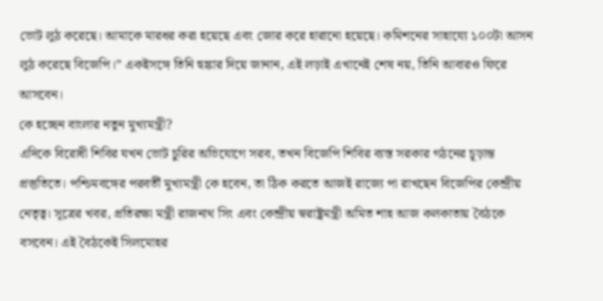ভোট লুঠ করেছে। আমাকে মারধর করা হয়েছে এবং জোর করে হারানো হয়েছে। কমিশনের সাহায্যে ১০০টা আসন লুঠ করেছে বিজেপি।” একইসঙ্গে তিনি হুঙ্কার দিয়ে জানান, এই লড়াই এখানেই শেষ নয়, তিনি আবারও ফিরে আসবেন।
কে হচ্ছেন বাংলার নতুন মুখ্যমন্ত্রী?
এদিকে বিরোধী শিবির যখন ভোট চুরির অভিযোগে সরব, তখন বিজেপি শিবির ব্যস্ত সরকার গঠনের চূড়ান্ত প্রস্তুতিতে। পশ্চিমবঙ্গের পরবর্তী মুখ্যমন্ত্রী কে হবেন, তা ঠিক করতে আজই রাজ্যে পা রাখছেন বিজেপির কেন্দ্রীয় নেতৃত্ব। সূত্রের খবর, প্রতিরক্ষা মন্ত্রী রাজনাথ সিং এবং কেন্দ্রীয় স্বরাষ্ট্রমন্ত্রী অমিত শাহ আজ কলকাতায় বৈঠকে বসবেন। এই বৈঠকেই সিলমোহর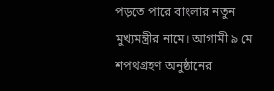পড়তে পারে বাংলার নতুন মুখ্যমন্ত্রীর নামে। আগামী ৯ মে শপথগ্রহণ অনুষ্ঠানের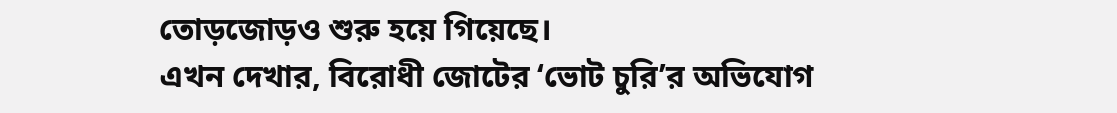তোড়জোড়ও শুরু হয়ে গিয়েছে।
এখন দেখার, বিরোধী জোটের ‘ভোট চুরি’র অভিযোগ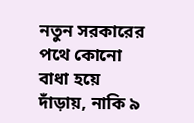নতুন সরকারের পথে কোনো বাধা হয়ে দাঁড়ায়, নাকি ৯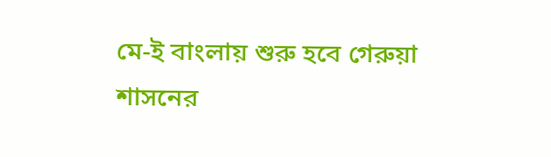মে-ই বাংলায় শুরু হবে গেরুয়া শাসনের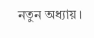নতুন অধ্যায়।